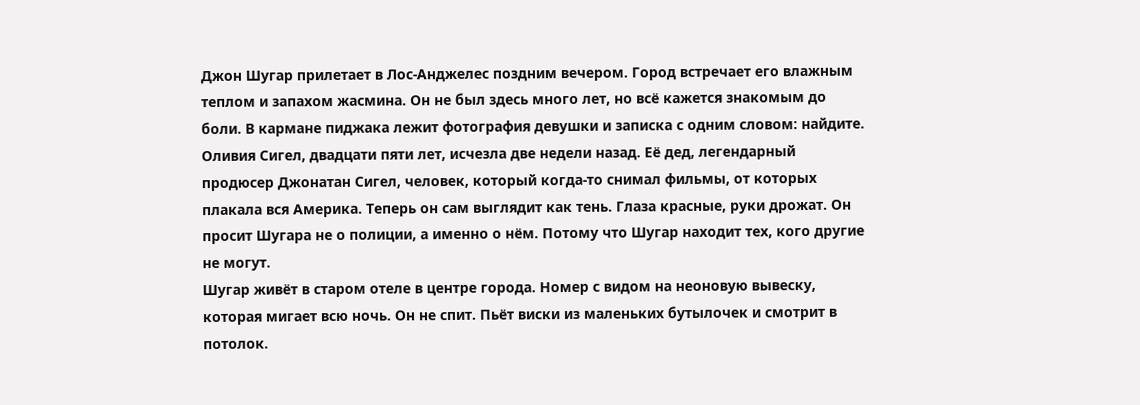Джон Шугар прилетает в Лос-Анджелес поздним вечером. Город встречает его влажным теплом и запахом жасмина. Он не был здесь много лет, но всё кажется знакомым до боли. В кармане пиджака лежит фотография девушки и записка с одним словом: найдите.
Оливия Сигел, двадцати пяти лет, исчезла две недели назад. Её дед, легендарный продюсер Джонатан Сигел, человек, который когда-то снимал фильмы, от которых плакала вся Америка. Теперь он сам выглядит как тень. Глаза красные, руки дрожат. Он просит Шугара не о полиции, а именно о нём. Потому что Шугар находит тех, кого другие не могут.
Шугар живёт в старом отеле в центре города. Номер с видом на неоновую вывеску, которая мигает всю ночь. Он не спит. Пьёт виски из маленьких бутылочек и смотрит в потолок.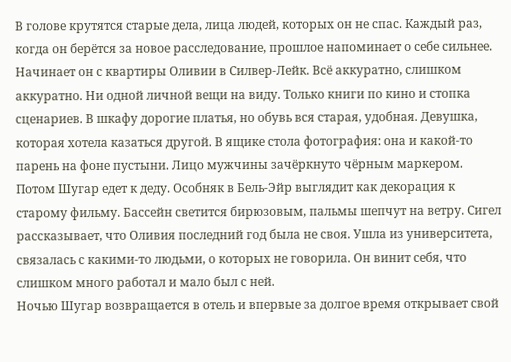В голове крутятся старые дела, лица людей, которых он не спас. Каждый раз, когда он берётся за новое расследование, прошлое напоминает о себе сильнее.
Начинает он с квартиры Оливии в Силвер-Лейк. Всё аккуратно, слишком аккуратно. Ни одной личной вещи на виду. Только книги по кино и стопка сценариев. В шкафу дорогие платья, но обувь вся старая, удобная. Девушка, которая хотела казаться другой. В ящике стола фотография: она и какой-то парень на фоне пустыни. Лицо мужчины зачёркнуто чёрным маркером.
Потом Шугар едет к деду. Особняк в Бель-Эйр выглядит как декорация к старому фильму. Бассейн светится бирюзовым, пальмы шепчут на ветру. Сигел рассказывает, что Оливия последний год была не своя. Ушла из университета, связалась с какими-то людьми, о которых не говорила. Он винит себя, что слишком много работал и мало был с ней.
Ночью Шугар возвращается в отель и впервые за долгое время открывает свой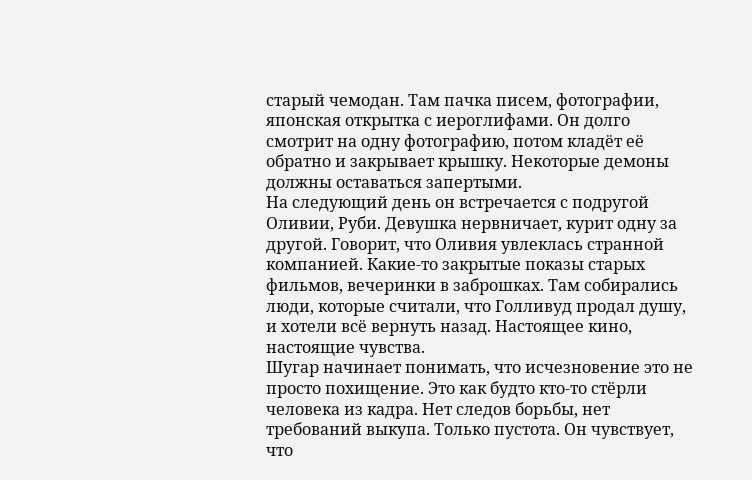старый чемодан. Там пачка писем, фотографии, японская открытка с иероглифами. Он долго смотрит на одну фотографию, потом кладёт её обратно и закрывает крышку. Некоторые демоны должны оставаться запертыми.
На следующий день он встречается с подругой Оливии, Руби. Девушка нервничает, курит одну за другой. Говорит, что Оливия увлеклась странной компанией. Какие-то закрытые показы старых фильмов, вечеринки в заброшках. Там собирались люди, которые считали, что Голливуд продал душу, и хотели всё вернуть назад. Настоящее кино, настоящие чувства.
Шугар начинает понимать, что исчезновение это не просто похищение. Это как будто кто-то стёрли человека из кадра. Нет следов борьбы, нет требований выкупа. Только пустота. Он чувствует, что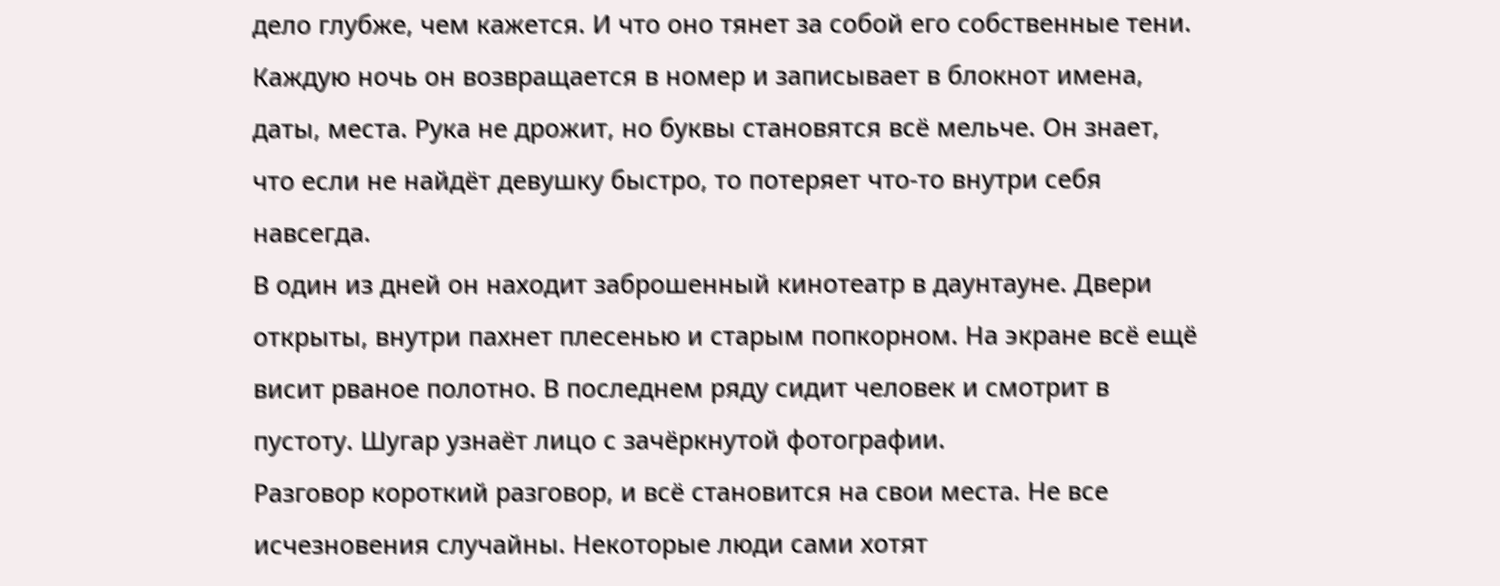дело глубже, чем кажется. И что оно тянет за собой его собственные тени.
Каждую ночь он возвращается в номер и записывает в блокнот имена, даты, места. Рука не дрожит, но буквы становятся всё мельче. Он знает, что если не найдёт девушку быстро, то потеряет что-то внутри себя навсегда.
В один из дней он находит заброшенный кинотеатр в даунтауне. Двери открыты, внутри пахнет плесенью и старым попкорном. На экране всё ещё висит рваное полотно. В последнем ряду сидит человек и смотрит в пустоту. Шугар узнаёт лицо с зачёркнутой фотографии.
Разговор короткий разговор, и всё становится на свои места. Не все исчезновения случайны. Некоторые люди сами хотят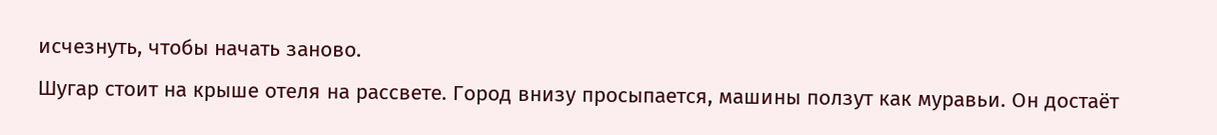исчезнуть, чтобы начать заново.
Шугар стоит на крыше отеля на рассвете. Город внизу просыпается, машины ползут как муравьи. Он достаёт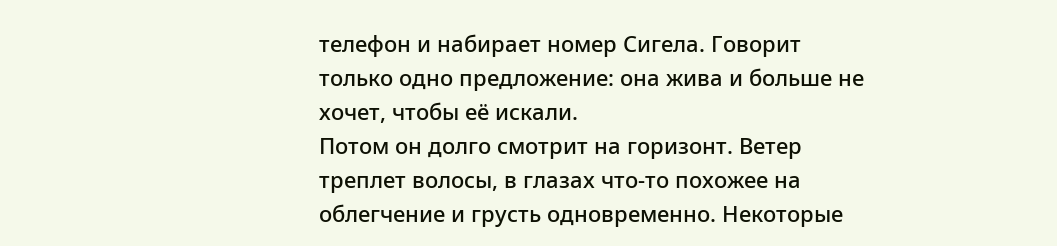телефон и набирает номер Сигела. Говорит только одно предложение: она жива и больше не хочет, чтобы её искали.
Потом он долго смотрит на горизонт. Ветер треплет волосы, в глазах что-то похожее на облегчение и грусть одновременно. Некоторые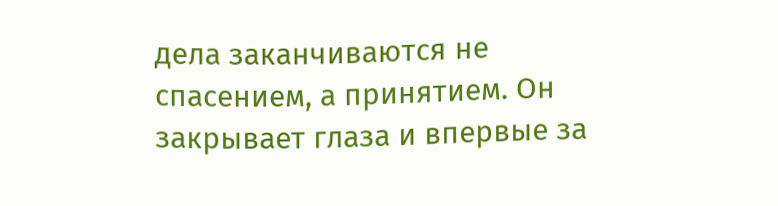дела заканчиваются не спасением, а принятием. Он закрывает глаза и впервые за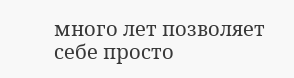много лет позволяет себе просто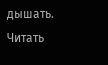дышать.
Читать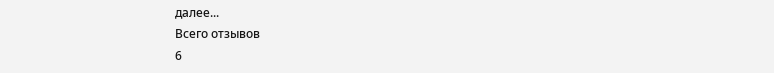далее...
Всего отзывов
6